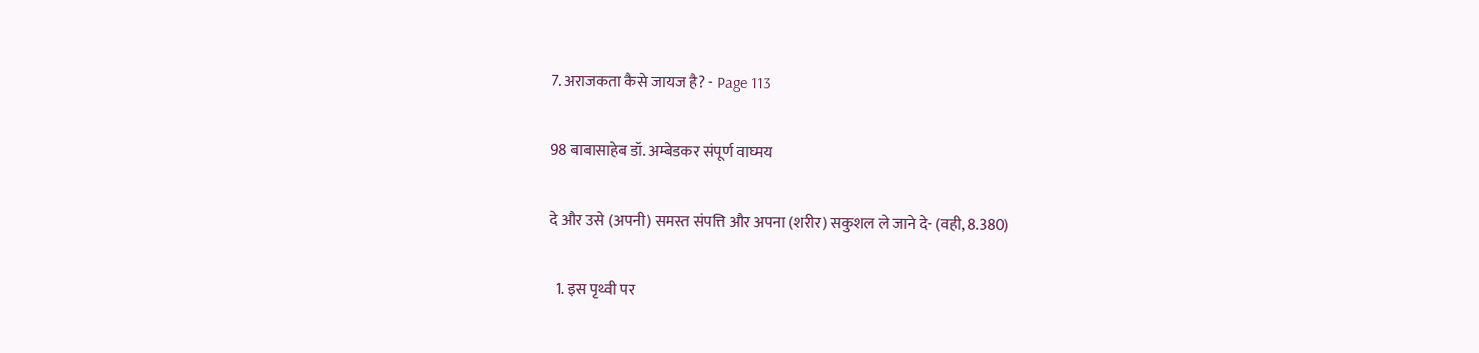7. अराजकता कैसे जायज है? - Page 113

98 बाबासाहेब डॉ. अम्बेडकर संपूर्ण वाघ्मय

दे और उसे (अपनी) समस्त संपत्ति और अपना (शरीर) सकुशल ले जाने दे- (वही, 8.380)

  1. इस पृथ्वी पर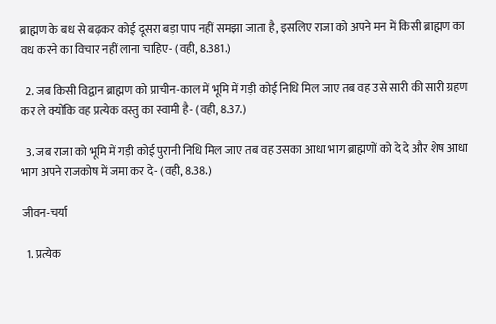ब्राह्मण के बध से बढ़कर कोई दूसरा बड़ा पाप नहीं समझा जाता है, इसलिए राजा को अपने मन में किसी ब्राह्मण का वध करने का विचार नहीं लाना चाहिए- (वही, 8.381.)

  2. जब किसी विद्वान ब्राह्मण को प्राचीन-काल में भूमि में गड़ी कोई निधि मिल जाए तब वह उसे सारी की सारी ग्रहण कर ले क्योंकि वह प्रत्येक वस्तु का स्वामी है- (वही, 8.37.)

  3. जब राजा को भूमि में गड़ी कोई पुरानी निधि मिल जाए तब वह उसका आधा भाग ब्राह्मणों को दे दे और शेष आधा भाग अपने राजकोष में जमा कर दे- (वही, 8.38.)

जीवन-चर्या

  1. प्रत्येक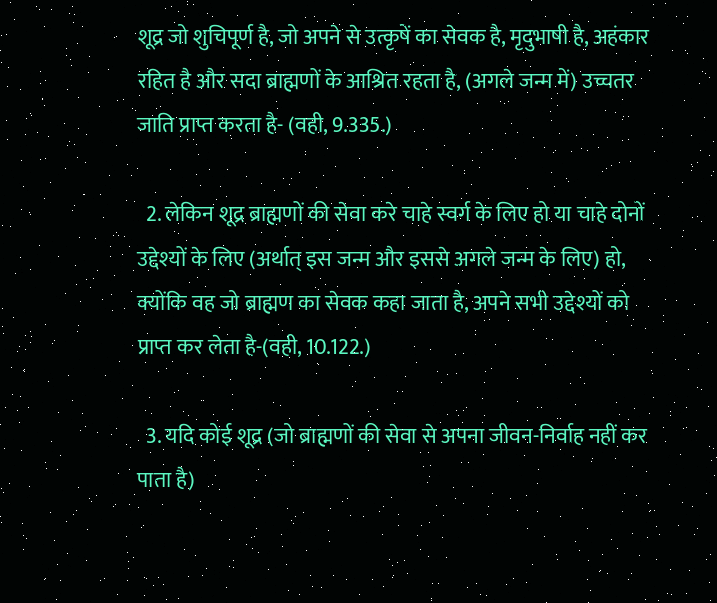शूद्र जो शुचिपूर्ण है, जो अपने से उत्कृषें का सेवक है, मृदुभाषी है, अहंकार रहित है और सदा ब्राह्मणों के आश्रित रहता है, (अगले जन्म में) उच्चतर जाति प्राप्त करता है- (वही, 9.335.)

  2. लेकिन शूद्र ब्राह्मणों की सेवा करे चाहे स्वर्ग के लिए हो या चाहे दोनों उद्देश्यों के लिए (अर्थात् इस जन्म और इससे अगले जन्म के लिए) हो, क्योंकि वह जो ब्राह्मण का सेवक कहा जाता है, अपने सभी उद्देश्यों को प्राप्त कर लेता है-(वही, 10.122.)

  3. यदि कोई शूद्र (जो ब्राह्मणों की सेवा से अपना जीवन-निर्वाह नहीं कर पाता है)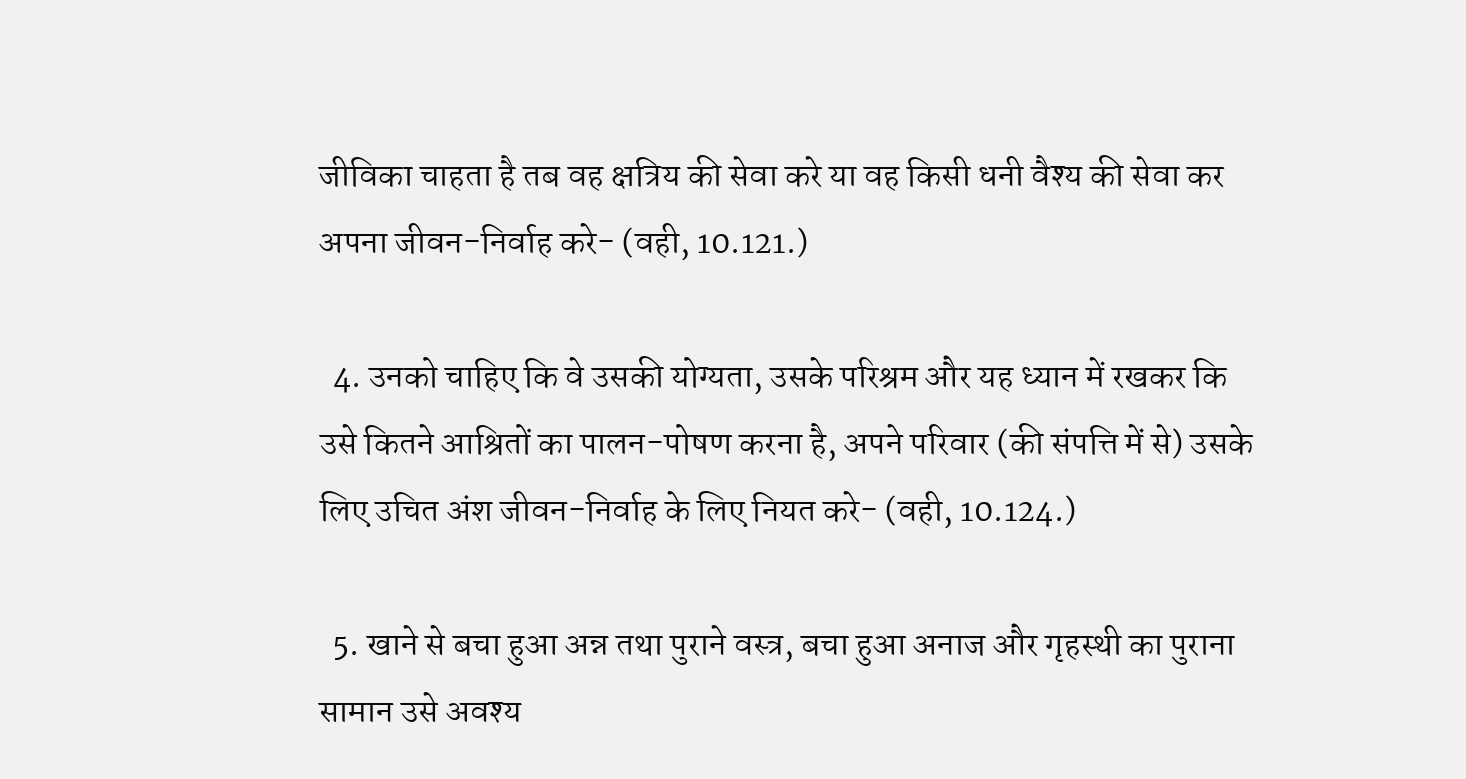जीविका चाहता है तब वह क्षत्रिय की सेवा करे या वह किसी धनी वैश्य की सेवा कर अपना जीवन-निर्वाह करे- (वही, 10.121.)

  4. उनको चाहिए कि वे उसकी योग्यता, उसके परिश्रम और यह ध्यान में रखकर कि उसे कितने आश्रितों का पालन-पोषण करना है, अपने परिवार (की संपत्ति में से) उसके लिए उचित अंश जीवन-निर्वाह के लिए नियत करे- (वही, 10.124.)

  5. खाने से बचा हुआ अन्न तथा पुराने वस्त्र, बचा हुआ अनाज और गृहस्थी का पुराना सामान उसे अवश्य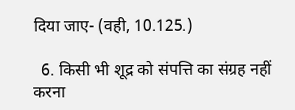दिया जाए- (वही, 10.125.)

  6. किसी भी शूद्र को संपत्ति का संग्रह नहीं करना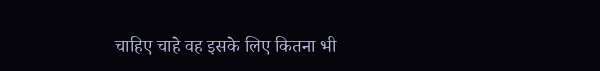चाहिए चाहे वह इसके लिए कितना भी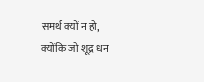समर्थ क्यों न हो, क्योंकि जो शूद्र धन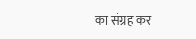का संग्रह कर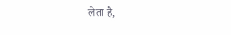लेता है,